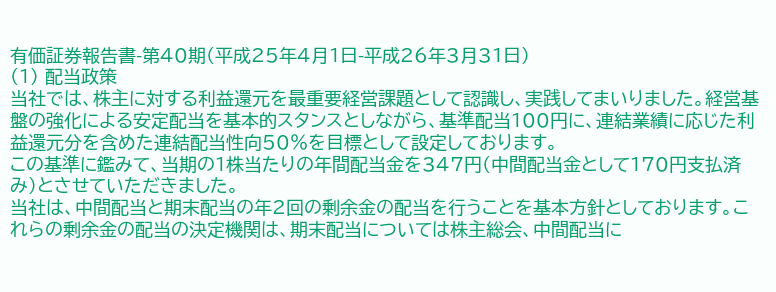有価証券報告書-第40期(平成25年4月1日-平成26年3月31日)
(1) 配当政策
当社では、株主に対する利益還元を最重要経営課題として認識し、実践してまいりました。経営基盤の強化による安定配当を基本的スタンスとしながら、基準配当100円に、連結業績に応じた利益還元分を含めた連結配当性向50%を目標として設定しております。
この基準に鑑みて、当期の1株当たりの年間配当金を347円(中間配当金として170円支払済み)とさせていただきました。
当社は、中間配当と期末配当の年2回の剰余金の配当を行うことを基本方針としております。これらの剰余金の配当の決定機関は、期末配当については株主総会、中間配当に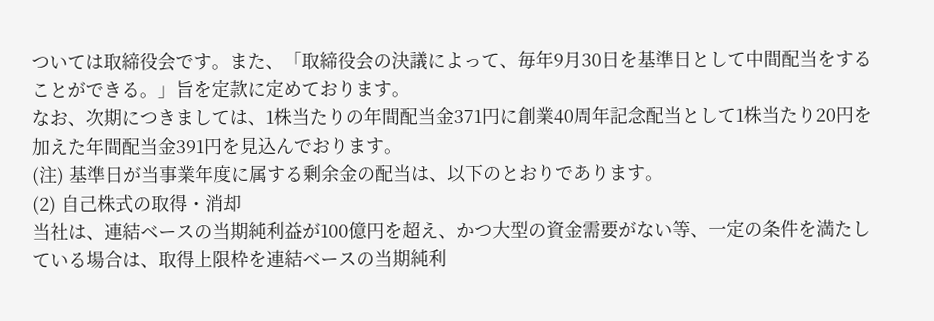ついては取締役会です。また、「取締役会の決議によって、毎年9月30日を基準日として中間配当をすることができる。」旨を定款に定めております。
なお、次期につきましては、1株当たりの年間配当金371円に創業40周年記念配当として1株当たり20円を加えた年間配当金391円を見込んでおります。
(注) 基準日が当事業年度に属する剰余金の配当は、以下のとおりであります。
(2) 自己株式の取得・消却
当社は、連結ベースの当期純利益が100億円を超え、かつ大型の資金需要がない等、一定の条件を満たしている場合は、取得上限枠を連結ベースの当期純利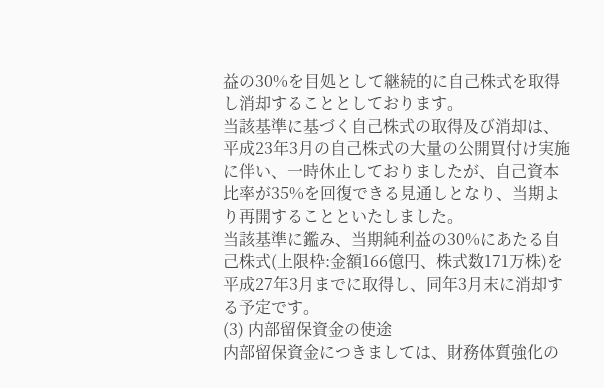益の30%を目処として継続的に自己株式を取得し消却することとしております。
当該基準に基づく自己株式の取得及び消却は、平成23年3月の自己株式の大量の公開買付け実施に伴い、一時休止しておりましたが、自己資本比率が35%を回復できる見通しとなり、当期より再開することといたしました。
当該基準に鑑み、当期純利益の30%にあたる自己株式(上限枠:金額166億円、株式数171万株)を平成27年3月までに取得し、同年3月末に消却する予定です。
(3) 内部留保資金の使途
内部留保資金につきましては、財務体質強化の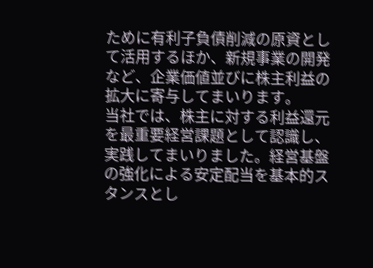ために有利子負債削減の原資として活用するほか、新規事業の開発など、企業価値並びに株主利益の拡大に寄与してまいります。
当社では、株主に対する利益還元を最重要経営課題として認識し、実践してまいりました。経営基盤の強化による安定配当を基本的スタンスとし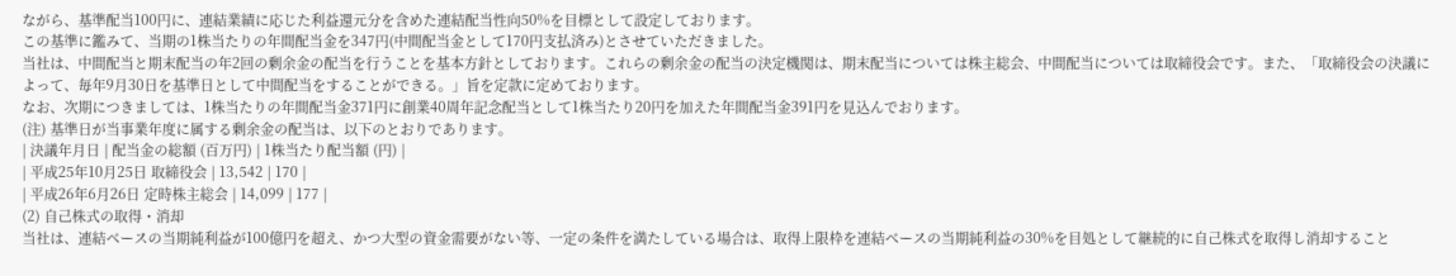ながら、基準配当100円に、連結業績に応じた利益還元分を含めた連結配当性向50%を目標として設定しております。
この基準に鑑みて、当期の1株当たりの年間配当金を347円(中間配当金として170円支払済み)とさせていただきました。
当社は、中間配当と期末配当の年2回の剰余金の配当を行うことを基本方針としております。これらの剰余金の配当の決定機関は、期末配当については株主総会、中間配当については取締役会です。また、「取締役会の決議によって、毎年9月30日を基準日として中間配当をすることができる。」旨を定款に定めております。
なお、次期につきましては、1株当たりの年間配当金371円に創業40周年記念配当として1株当たり20円を加えた年間配当金391円を見込んでおります。
(注) 基準日が当事業年度に属する剰余金の配当は、以下のとおりであります。
| 決議年月日 | 配当金の総額 (百万円) | 1株当たり配当額 (円) |
| 平成25年10月25日 取締役会 | 13,542 | 170 |
| 平成26年6月26日 定時株主総会 | 14,099 | 177 |
(2) 自己株式の取得・消却
当社は、連結ベースの当期純利益が100億円を超え、かつ大型の資金需要がない等、一定の条件を満たしている場合は、取得上限枠を連結ベースの当期純利益の30%を目処として継続的に自己株式を取得し消却すること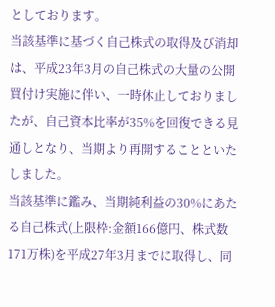としております。
当該基準に基づく自己株式の取得及び消却は、平成23年3月の自己株式の大量の公開買付け実施に伴い、一時休止しておりましたが、自己資本比率が35%を回復できる見通しとなり、当期より再開することといたしました。
当該基準に鑑み、当期純利益の30%にあたる自己株式(上限枠:金額166億円、株式数171万株)を平成27年3月までに取得し、同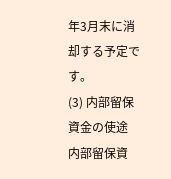年3月末に消却する予定です。
(3) 内部留保資金の使途
内部留保資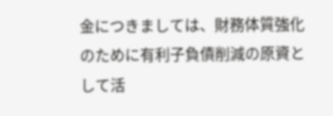金につきましては、財務体質強化のために有利子負債削減の原資として活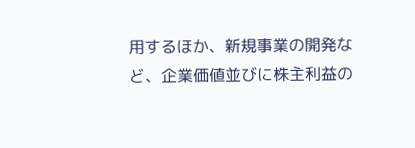用するほか、新規事業の開発など、企業価値並びに株主利益の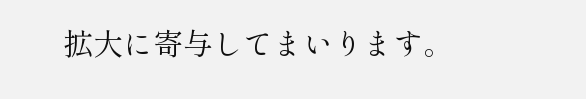拡大に寄与してまいります。